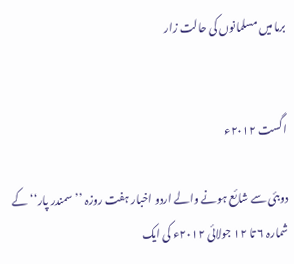برما میں مسلمانوں کی حالت زار


اگست ۲۰۱۲ء

دوبئی سے شائع ہونے والے اردو اخبار ہفت روزہ ’’سمندر پار‘‘ کے شمارہ ۶ تا ۱۲ جولائی ۲۰۱۲ء کی ایک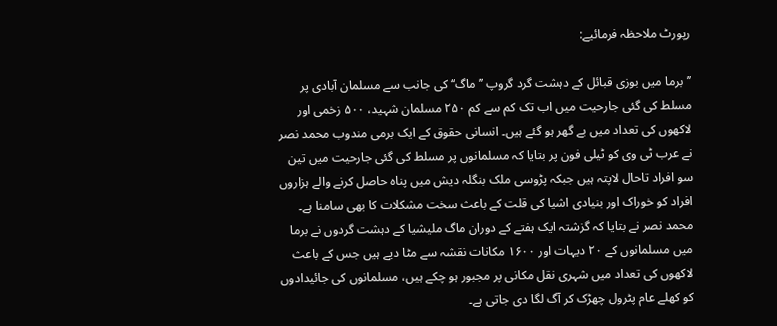رپورٹ ملاحظہ فرمائیے:

’’برما میں بوزی قبائل کے دہشت گرد گروپ ’’ماگ‘‘ کی جانب سے مسلمان آبادی پر مسلط کی گئی جارحیت میں اب تک کم سے کم ۲۵۰ مسلمان شہید، ۵۰۰ زخمی اور لاکھوں کی تعداد میں بے گھر ہو گئے ہیں۔ انسانی حقوق کے ایک برمی مندوب محمد نصر نے عرب ٹی وی کو ٹیلی فون پر بتایا کہ مسلمانوں پر مسلط کی گئی جارحیت میں تین سو افراد تاحال لاپتہ ہیں جبکہ پڑوسی ملک بنگلہ دیش میں پناہ حاصل کرنے والے ہزاروں افراد کو خوراک اور بنیادی اشیا کی قلت کے باعث سخت مشکلات کا بھی سامنا ہے۔ محمد نصر نے بتایا کہ گزشتہ ایک ہفتے کے دوران ماگ ملیشیا کے دہشت گردوں نے برما میں مسلمانوں کے ۲۰ دیہات اور ۱۶۰۰ مکانات نقشہ سے مٹا دیے ہیں جس کے باعث لاکھوں کی تعداد میں شہری نقل مکانی پر مجبور ہو چکے ہیں، مسلمانوں کی جائیدادوں کو کھلے عام پٹرول چھڑک کر آگ لگا دی جاتی ہے۔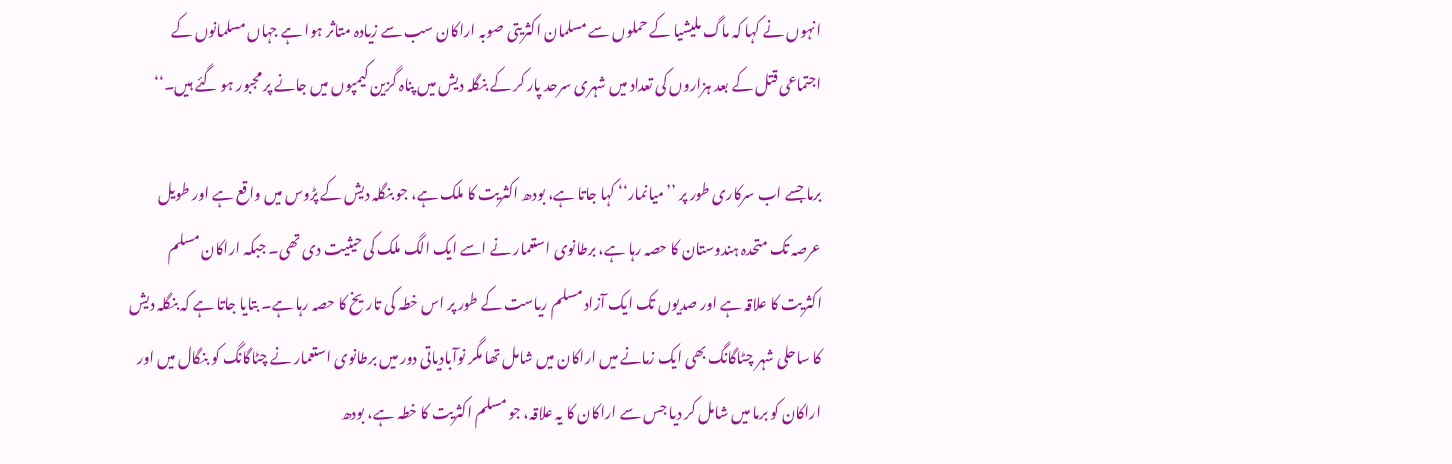انہوں نے کہا کہ ماگ ملیشیا کے حملوں سے مسلمان اکثریتی صوبہ اراکان سب سے زیادہ متاثر ہوا ہے جہاں مسلمانوں کے اجتماعی قتل کے بعد ہزاروں کی تعداد میں شہری سرحد پار کر کے بنگلہ دیش میں پناہ گزین کیمپوں میں جانے پر مجبور ہو گئے ہیں۔‘‘

برما جسے اب سرکاری طور پر ’’میانمار‘‘ کہا جاتا ہے، بودھ اکثریت کا ملک ہے، جو بنگلہ دیش کے پڑوس میں واقع ہے اور طویل عرصہ تک متحدہ ہندوستان کا حصہ رہا ہے، برطانوی استعمار نے اسے ایک الگ ملک کی حیثیت دی تھی۔ جبکہ اراکان مسلم اکثریت کا علاقہ ہے اور صدیوں تک ایک آزاد مسلم ریاست کے طور پر اس خطہ کی تاریخ کا حصہ رہا ہے۔ بتایا جاتا ہے کہ بنگلہ دیش کا ساحلی شہر چٹاگانگ بھی ایک زمانے میں اراکان میں شامل تھا مگر نوآبادیاتی دور میں برطانوی استعمار نے چٹاگانگ کو بنگال میں اور اراکان کو برما میں شامل کر دیا جس سے اراکان کا یہ علاقہ، جو مسلم اکثریت کا خطہ ہے، بودھ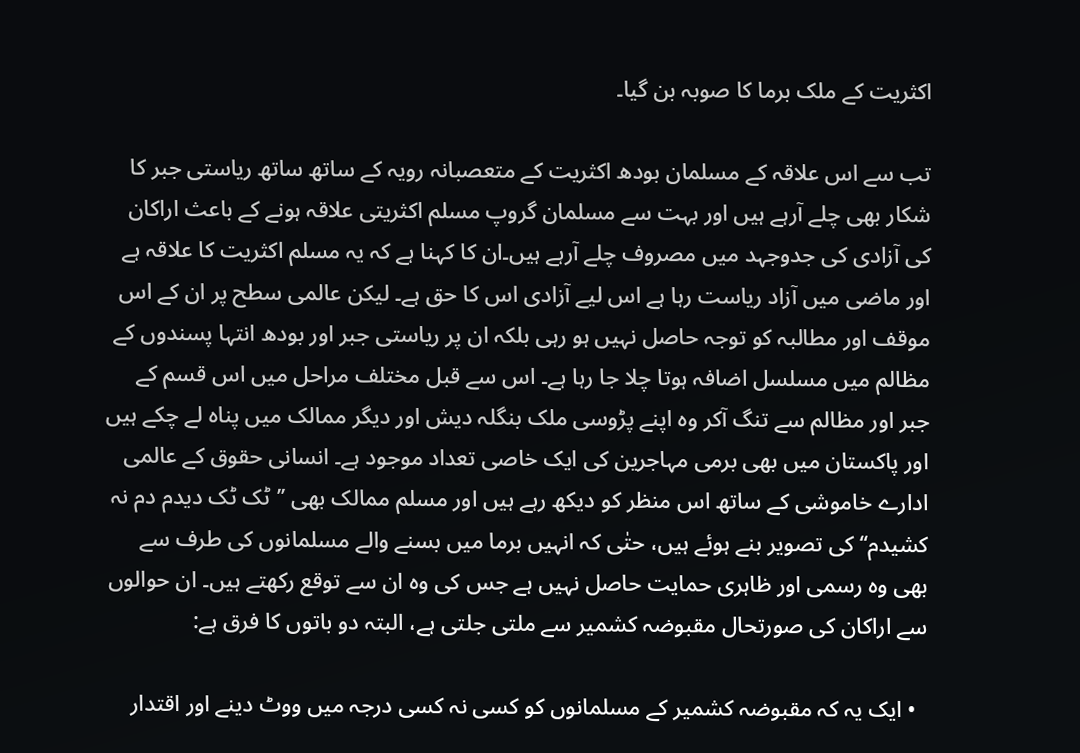اکثریت کے ملک برما کا صوبہ بن گیا۔

تب سے اس علاقہ کے مسلمان بودھ اکثریت کے متعصبانہ رویہ کے ساتھ ساتھ ریاستی جبر کا شکار بھی چلے آرہے ہیں اور بہت سے مسلمان گروپ مسلم اکثریتی علاقہ ہونے کے باعث اراکان کی آزادی کی جدوجہد میں مصروف چلے آرہے ہیں۔ان کا کہنا ہے کہ یہ مسلم اکثریت کا علاقہ ہے اور ماضی میں آزاد ریاست رہا ہے اس لیے آزادی اس کا حق ہے۔ لیکن عالمی سطح پر ان کے اس موقف اور مطالبہ کو توجہ حاصل نہیں ہو رہی بلکہ ان پر ریاستی جبر اور بودھ انتہا پسندوں کے مظالم میں مسلسل اضافہ ہوتا چلا جا رہا ہے۔ اس سے قبل مختلف مراحل میں اس قسم کے جبر اور مظالم سے تنگ آکر وہ اپنے پڑوسی ملک بنگلہ دیش اور دیگر ممالک میں پناہ لے چکے ہیں اور پاکستان میں بھی برمی مہاجرین کی ایک خاصی تعداد موجود ہے۔ انسانی حقوق کے عالمی ادارے خاموشی کے ساتھ اس منظر کو دیکھ رہے ہیں اور مسلم ممالک بھی ’’ٹک ٹک دیدم دم نہ کشیدم‘‘ کی تصویر بنے ہوئے ہیں، حتٰی کہ انہیں برما میں بسنے والے مسلمانوں کی طرف سے بھی وہ رسمی اور ظاہری حمایت حاصل نہیں ہے جس کی وہ ان سے توقع رکھتے ہیں۔ ان حوالوں سے اراکان کی صورتحال مقبوضہ کشمیر سے ملتی جلتی ہے، البتہ دو باتوں کا فرق ہے:

  • ایک یہ کہ مقبوضہ کشمیر کے مسلمانوں کو کسی نہ کسی درجہ میں ووٹ دینے اور اقتدار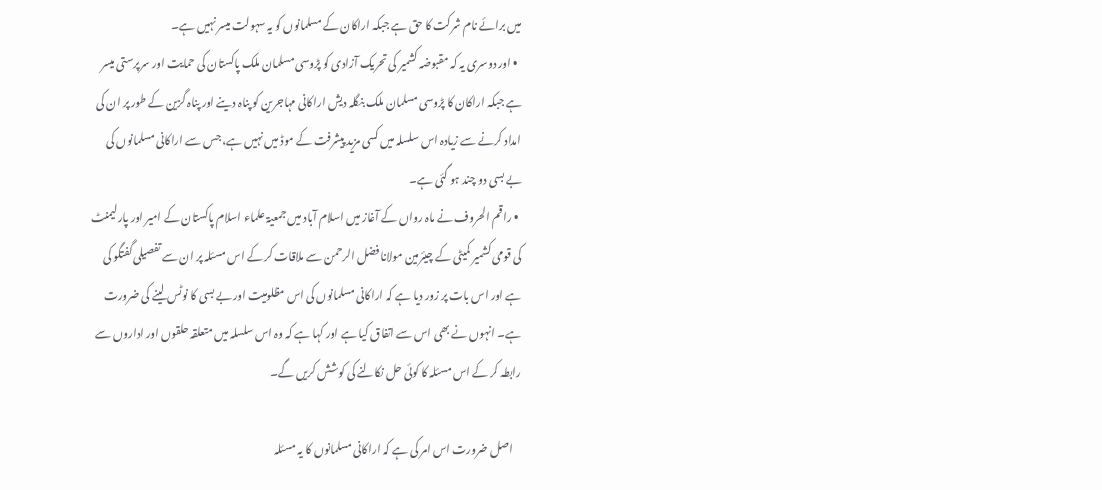میں برائے نام شرکت کا حق ہے جبکہ اراکان کے مسلمانوں کو یہ سہولت میسر نہیں ہے۔
  • اور دوسری یہ کہ مقبوضہ کشمیر کی تحریک آزادی کو پڑوسی مسلمان ملک پاکستان کی حمایت اور سرپرستی میسر ہے جبکہ اراکان کا پڑوسی مسلمان ملک بنگلہ دیش اراکانی مہاجرین کو پناہ دینے اور پناہ گزین کے طور پر ان کی امداد کرنے سے زیادہ اس سلسلہ میں کسی مزید پیشرفت کے موڈ میں نہیں ہے، جس سے اراکانی مسلمانوں کی بے بسی دو چند ہو گئی ہے۔
  • راقم الحروف نے ماہ رواں کے آغاز میں اسلام آباد میں جمعیۃ علماء اسلام پاکستان کے امیر اور پارلیمنٹ کی قومی کشمیر کمیٹی کے چیئرمین مولانا فضل الرحمن سے ملاقات کر کے اس مسئلہ پر ان سے تفصیلی گفتگو کی ہے اور اس بات پر زور دیا ہے کہ اراکانی مسلمانوں کی اس مظلومیت اور بے بسی کا نوٹس لینے کی ضرورت ہے۔ انہوں نے بھی اس سے اتفاق کیا ہے اور کہا ہے کہ وہ اس سلسلہ میں متعلقہ حلقوں اور اداروں سے رابطہ کر کے اس مسئلہ کا کوئی حل نکالنے کی کوشش کریں گے۔

    اصل ضرورت اس امر کی ہے کہ اراکانی مسلمانوں کا یہ مسئلہ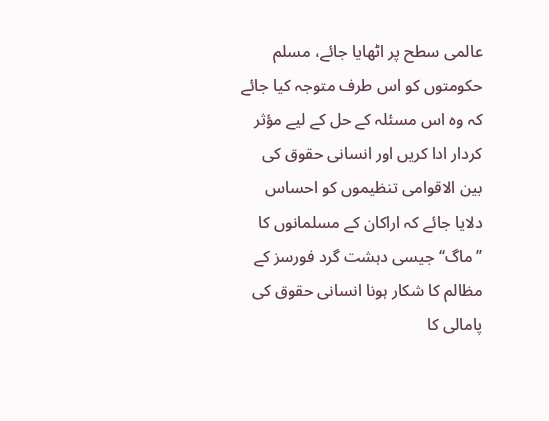عالمی سطح پر اٹھایا جائے، مسلم حکومتوں کو اس طرف متوجہ کیا جائے کہ وہ اس مسئلہ کے حل کے لیے مؤثر کردار ادا کریں اور انسانی حقوق کی بین الاقوامی تنظیموں کو احساس دلایا جائے کہ اراکان کے مسلمانوں کا ’’ماگ‘‘ جیسی دہشت گرد فورسز کے مظالم کا شکار ہونا انسانی حقوق کی پامالی کا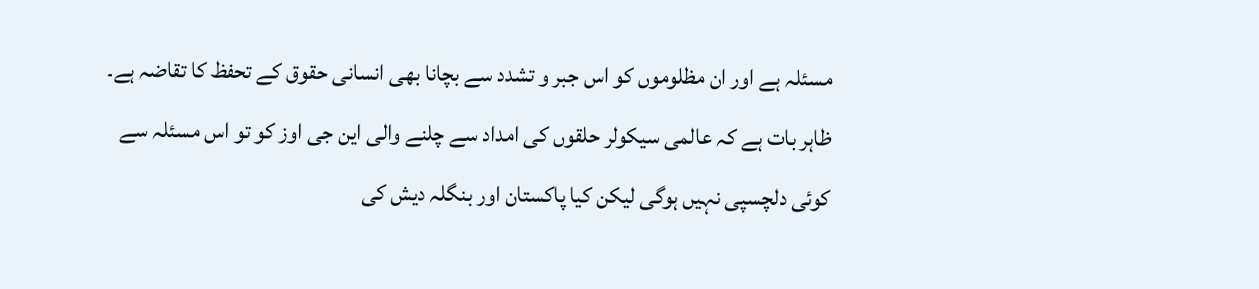مسئلہ ہے اور ان مظلوموں کو اس جبر و تشدد سے بچانا بھی انسانی حقوق کے تحفظ کا تقاضہ ہے۔ ظاہر بات ہے کہ عالمی سیکولر حلقوں کی امداد سے چلنے والی این جی اوز کو تو اس مسئلہ سے کوئی دلچسپی نہیں ہوگی لیکن کیا پاکستان اور بنگلہ دیش کی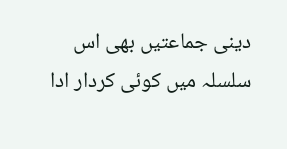دینی جماعتیں بھی اس سلسلہ میں کوئی کردار ادا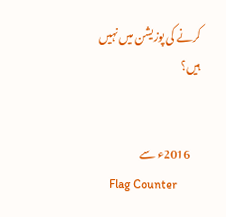کرنے کی پوزیشن میں نہیں ہیں؟


    2016ء سے
    Flag Counter